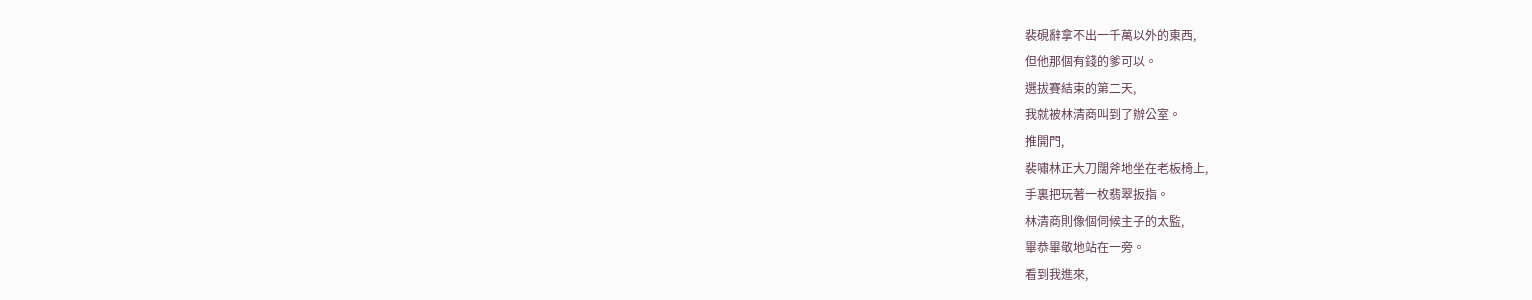裴硯辭拿不出一千萬以外的東西,
但他那個有錢的爹可以。
選拔賽結束的第二天,
我就被林清商叫到了辦公室。
推開門,
裴嘯林正大刀闊斧地坐在老板椅上,
手裏把玩著一枚翡翠扳指。
林清商則像個伺候主子的太監,
畢恭畢敬地站在一旁。
看到我進來,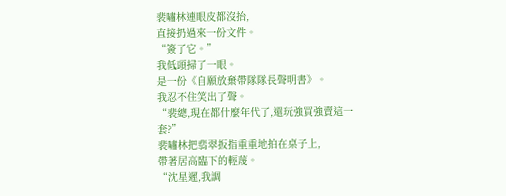裴嘯林連眼皮都沒抬,
直接扔過來一份文件。
“簽了它。”
我低頭掃了一眼。
是一份《自願放棄帶隊隊長聲明書》。
我忍不住笑出了聲。
“裴總,現在都什麼年代了,還玩強買強賣這一套?”
裴嘯林把翡翠扳指重重地拍在桌子上,
帶著居高臨下的輕蔑。
“沈星遲,我調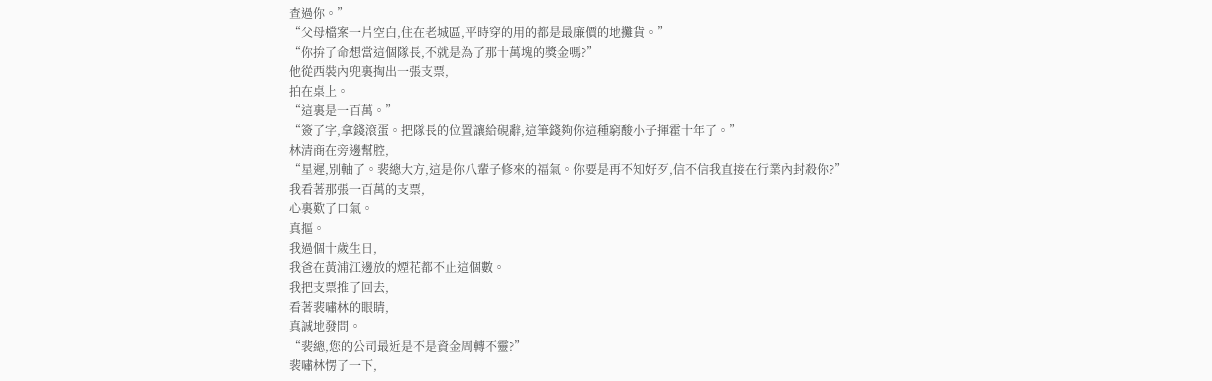查過你。”
“父母檔案一片空白,住在老城區,平時穿的用的都是最廉價的地攤貨。”
“你拚了命想當這個隊長,不就是為了那十萬塊的獎金嗎?”
他從西裝內兜裏掏出一張支票,
拍在桌上。
“這裏是一百萬。”
“簽了字,拿錢滾蛋。把隊長的位置讓給硯辭,這筆錢夠你這種窮酸小子揮霍十年了。”
林清商在旁邊幫腔,
“星遲,別軸了。裴總大方,這是你八輩子修來的福氣。你要是再不知好歹,信不信我直接在行業內封殺你?”
我看著那張一百萬的支票,
心裏歎了口氣。
真摳。
我過個十歲生日,
我爸在黃浦江邊放的煙花都不止這個數。
我把支票推了回去,
看著裴嘯林的眼睛,
真誠地發問。
“裴總,您的公司最近是不是資金周轉不靈?”
裴嘯林愣了一下,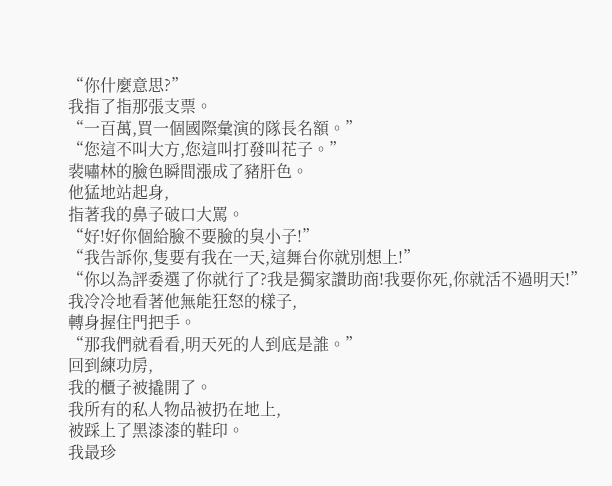“你什麼意思?”
我指了指那張支票。
“一百萬,買一個國際彙演的隊長名額。”
“您這不叫大方,您這叫打發叫花子。”
裴嘯林的臉色瞬間漲成了豬肝色。
他猛地站起身,
指著我的鼻子破口大罵。
“好!好你個給臉不要臉的臭小子!”
“我告訴你,隻要有我在一天,這舞台你就別想上!”
“你以為評委選了你就行了?我是獨家讚助商!我要你死,你就活不過明天!”
我冷冷地看著他無能狂怒的樣子,
轉身握住門把手。
“那我們就看看,明天死的人到底是誰。”
回到練功房,
我的櫃子被撬開了。
我所有的私人物品被扔在地上,
被踩上了黑漆漆的鞋印。
我最珍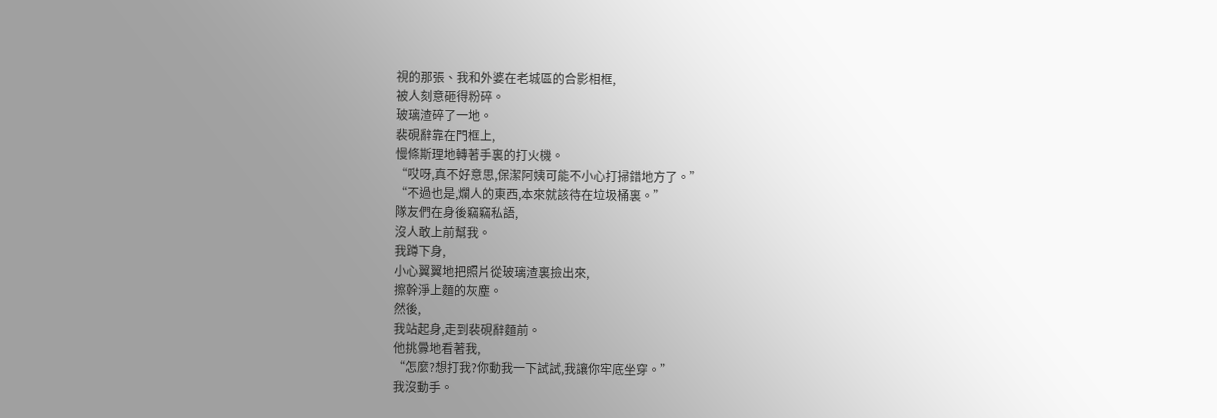視的那張、我和外婆在老城區的合影相框,
被人刻意砸得粉碎。
玻璃渣碎了一地。
裴硯辭靠在門框上,
慢條斯理地轉著手裏的打火機。
“哎呀,真不好意思,保潔阿姨可能不小心打掃錯地方了。”
“不過也是,爛人的東西,本來就該待在垃圾桶裏。”
隊友們在身後竊竊私語,
沒人敢上前幫我。
我蹲下身,
小心翼翼地把照片從玻璃渣裏撿出來,
擦幹淨上麵的灰塵。
然後,
我站起身,走到裴硯辭麵前。
他挑釁地看著我,
“怎麼?想打我?你動我一下試試,我讓你牢底坐穿。”
我沒動手。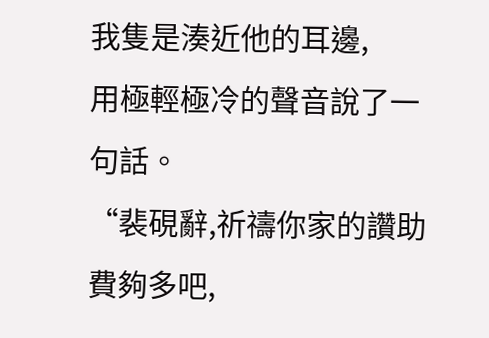我隻是湊近他的耳邊,
用極輕極冷的聲音說了一句話。
“裴硯辭,祈禱你家的讚助費夠多吧,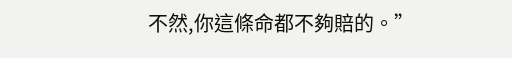不然,你這條命都不夠賠的。”